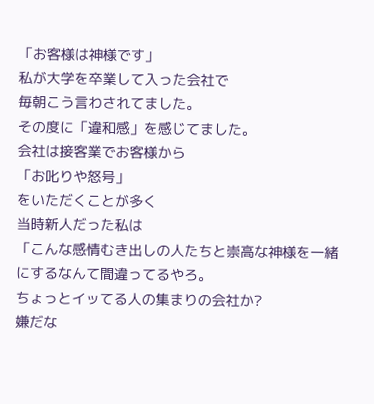「お客様は神様です」
私が大学を卒業して入った会社で
毎朝こう言わされてました。
その度に「違和感」を感じてました。
会社は接客業でお客様から
「お叱りや怒号」
をいただくことが多く
当時新人だった私は
「こんな感情むき出しの人たちと崇高な神様を一緒にするなんて間違ってるやろ。
ちょっとイッてる人の集まりの会社か?
嫌だな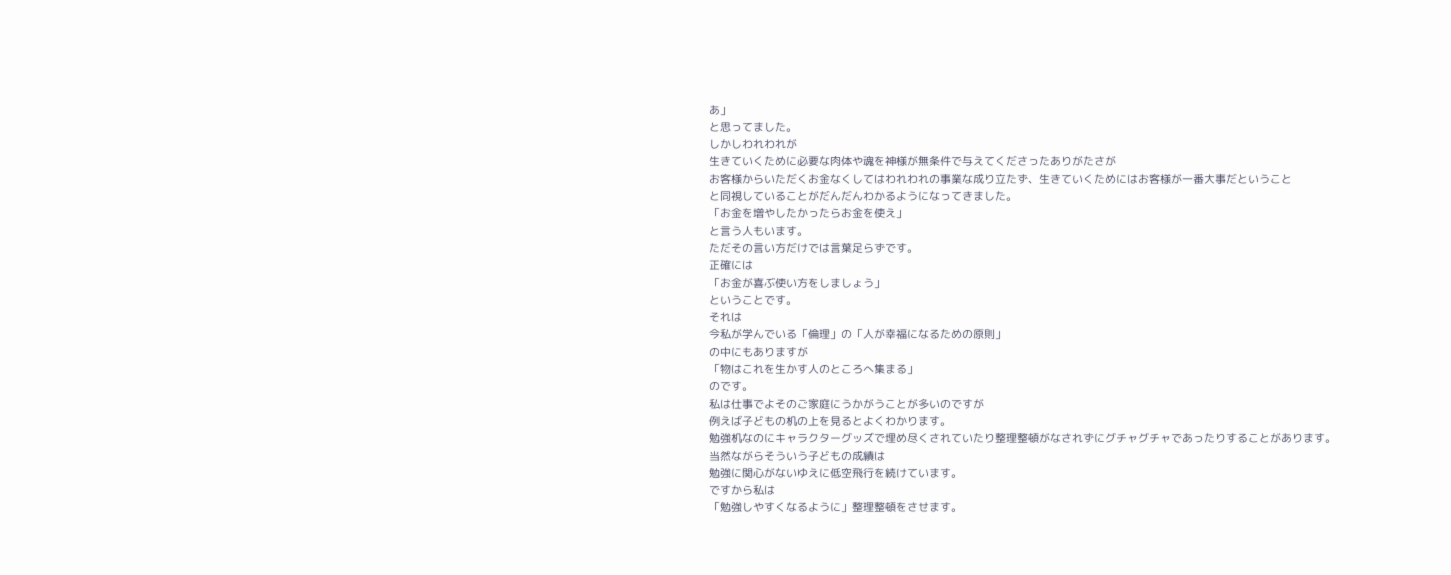あ」
と思ってました。
しかしわれわれが
生きていくために必要な肉体や魂を神様が無条件で与えてくださったありがたさが
お客様からいただくお金なくしてはわれわれの事業な成り立たず、生きていくためにはお客様が一番大事だということ
と同視していることがだんだんわかるようになってきました。
「お金を増やしたかったらお金を使え」
と言う人もいます。
ただその言い方だけでは言葉足らずです。
正確には
「お金が喜ぶ使い方をしましょう」
ということです。
それは
今私が学んでいる「倫理」の「人が幸福になるための原則」
の中にもありますが
「物はこれを生かす人のところへ集まる」
のです。
私は仕事でよそのご家庭にうかがうことが多いのですが
例えば子どもの机の上を見るとよくわかります。
勉強机なのにキャラクターグッズで埋め尽くされていたり整理整頓がなされずにグチャグチャであったりすることがあります。
当然ながらそういう子どもの成績は
勉強に関心がないゆえに低空飛行を続けています。
ですから私は
「勉強しやすくなるように」整理整頓をさせます。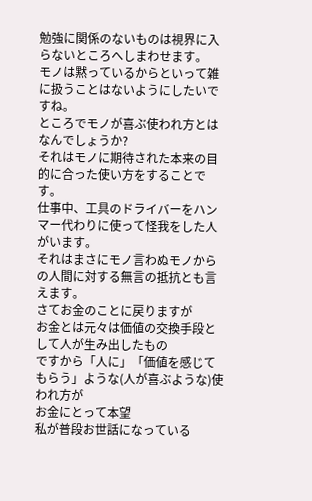勉強に関係のないものは視界に入らないところへしまわせます。
モノは黙っているからといって雑に扱うことはないようにしたいですね。
ところでモノが喜ぶ使われ方とはなんでしょうか?
それはモノに期待された本来の目的に合った使い方をすることです。
仕事中、工具のドライバーをハンマー代わりに使って怪我をした人がいます。
それはまさにモノ言わぬモノからの人間に対する無言の抵抗とも言えます。
さてお金のことに戻りますが
お金とは元々は価値の交換手段として人が生み出したもの
ですから「人に」「価値を感じてもらう」ような(人が喜ぶような)使われ方が
お金にとって本望
私が普段お世話になっている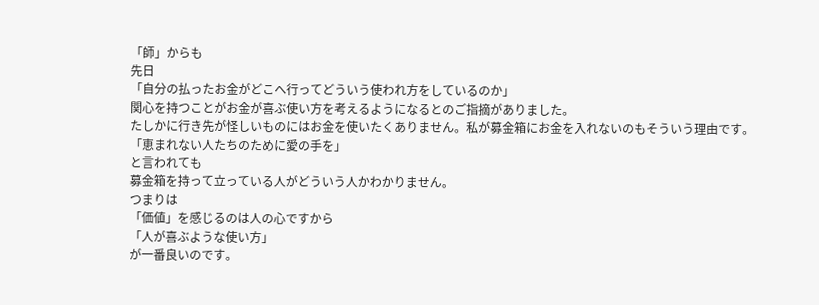「師」からも
先日
「自分の払ったお金がどこへ行ってどういう使われ方をしているのか」
関心を持つことがお金が喜ぶ使い方を考えるようになるとのご指摘がありました。
たしかに行き先が怪しいものにはお金を使いたくありません。私が募金箱にお金を入れないのもそういう理由です。
「恵まれない人たちのために愛の手を」
と言われても
募金箱を持って立っている人がどういう人かわかりません。
つまりは
「価値」を感じるのは人の心ですから
「人が喜ぶような使い方」
が一番良いのです。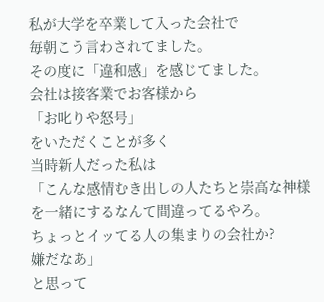私が大学を卒業して入った会社で
毎朝こう言わされてました。
その度に「違和感」を感じてました。
会社は接客業でお客様から
「お叱りや怒号」
をいただくことが多く
当時新人だった私は
「こんな感情むき出しの人たちと崇高な神様を一緒にするなんて間違ってるやろ。
ちょっとイッてる人の集まりの会社か?
嫌だなあ」
と思って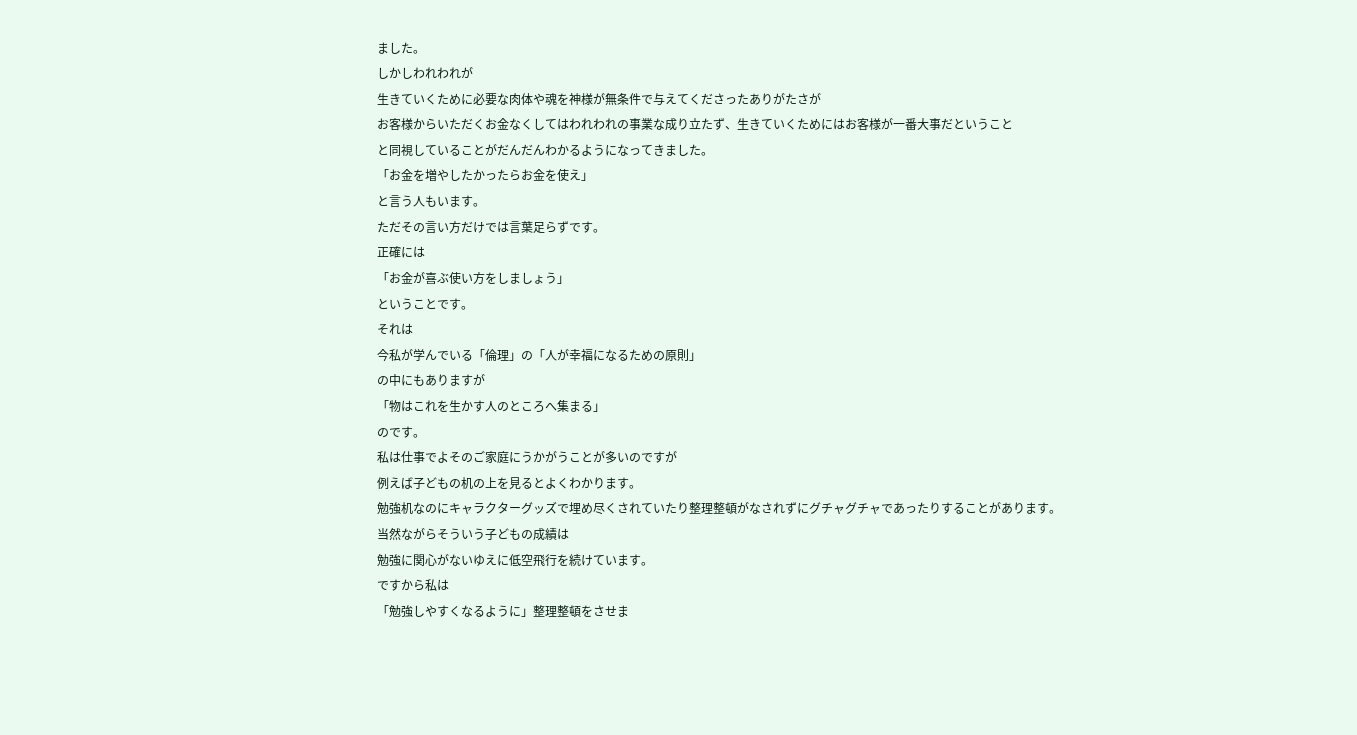ました。
しかしわれわれが
生きていくために必要な肉体や魂を神様が無条件で与えてくださったありがたさが
お客様からいただくお金なくしてはわれわれの事業な成り立たず、生きていくためにはお客様が一番大事だということ
と同視していることがだんだんわかるようになってきました。
「お金を増やしたかったらお金を使え」
と言う人もいます。
ただその言い方だけでは言葉足らずです。
正確には
「お金が喜ぶ使い方をしましょう」
ということです。
それは
今私が学んでいる「倫理」の「人が幸福になるための原則」
の中にもありますが
「物はこれを生かす人のところへ集まる」
のです。
私は仕事でよそのご家庭にうかがうことが多いのですが
例えば子どもの机の上を見るとよくわかります。
勉強机なのにキャラクターグッズで埋め尽くされていたり整理整頓がなされずにグチャグチャであったりすることがあります。
当然ながらそういう子どもの成績は
勉強に関心がないゆえに低空飛行を続けています。
ですから私は
「勉強しやすくなるように」整理整頓をさせま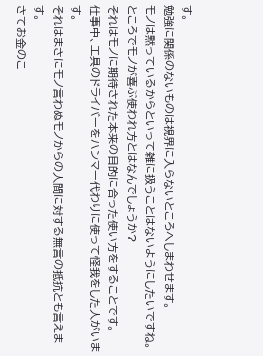す。
勉強に関係のないものは視界に入らないところへしまわせます。
モノは黙っているからといって雑に扱うことはないようにしたいですね。
ところでモノが喜ぶ使われ方とはなんでしょうか?
それはモノに期待された本来の目的に合った使い方をすることです。
仕事中、工具のドライバーをハンマー代わりに使って怪我をした人がいます。
それはまさにモノ言わぬモノからの人間に対する無言の抵抗とも言えます。
さてお金のこ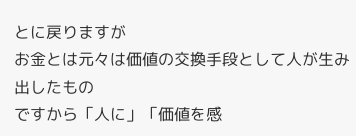とに戻りますが
お金とは元々は価値の交換手段として人が生み出したもの
ですから「人に」「価値を感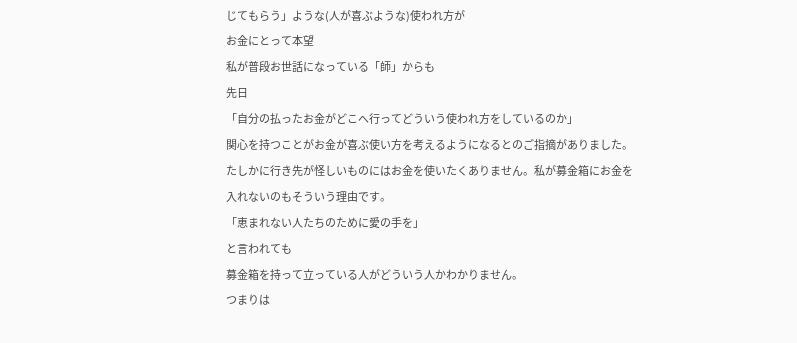じてもらう」ような(人が喜ぶような)使われ方が
お金にとって本望
私が普段お世話になっている「師」からも
先日
「自分の払ったお金がどこへ行ってどういう使われ方をしているのか」
関心を持つことがお金が喜ぶ使い方を考えるようになるとのご指摘がありました。
たしかに行き先が怪しいものにはお金を使いたくありません。私が募金箱にお金を入れないのもそういう理由です。
「恵まれない人たちのために愛の手を」
と言われても
募金箱を持って立っている人がどういう人かわかりません。
つまりは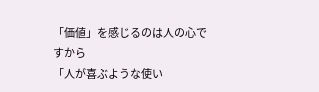「価値」を感じるのは人の心ですから
「人が喜ぶような使い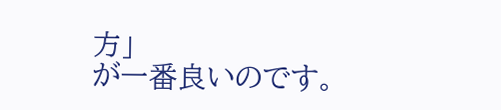方」
が一番良いのです。